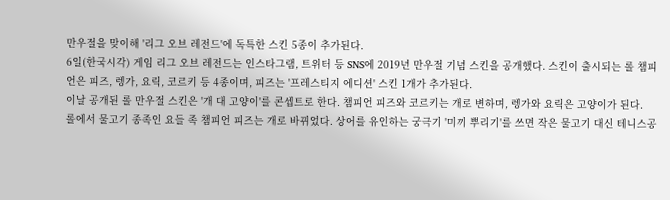만우절을 맞이해 '리그 오브 레전드'에 독특한 스킨 5종이 추가된다.
6일(한국시각) 게임 리그 오브 레전드는 인스타그램, 트위터 등 SNS에 2019년 만우절 기념 스킨을 공개했다. 스킨이 출시되는 롤 챔피언은 피즈, 렝가, 요릭, 코르키 등 4종이며, 피즈는 '프레스티지 에디션' 스킨 1개가 추가된다.
이날 공개된 롤 만우절 스킨은 '개 대 고양이'를 콘셉트로 한다. 챔피언 피즈와 코르키는 개로 변하며, 렝가와 요릭은 고양이가 된다.
롤에서 물고기 종족인 요들 족 챔피언 피즈는 개로 바뀌었다. 상어를 유인하는 궁극기 '미끼 뿌리기'를 쓰면 작은 물고기 대신 테니스공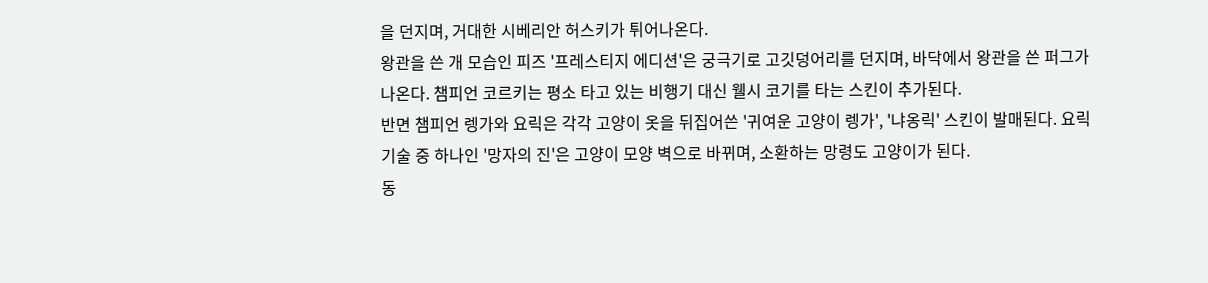을 던지며, 거대한 시베리안 허스키가 튀어나온다.
왕관을 쓴 개 모습인 피즈 '프레스티지 에디션'은 궁극기로 고깃덩어리를 던지며, 바닥에서 왕관을 쓴 퍼그가 나온다. 챔피언 코르키는 평소 타고 있는 비행기 대신 웰시 코기를 타는 스킨이 추가된다.
반면 챔피언 렝가와 요릭은 각각 고양이 옷을 뒤집어쓴 '귀여운 고양이 렝가', '냐옹릭' 스킨이 발매된다. 요릭 기술 중 하나인 '망자의 진'은 고양이 모양 벽으로 바뀌며, 소환하는 망령도 고양이가 된다.
동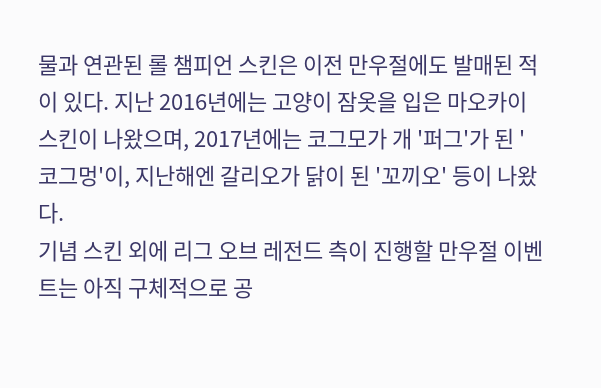물과 연관된 롤 챔피언 스킨은 이전 만우절에도 발매된 적이 있다. 지난 2016년에는 고양이 잠옷을 입은 마오카이 스킨이 나왔으며, 2017년에는 코그모가 개 '퍼그'가 된 '코그멍'이, 지난해엔 갈리오가 닭이 된 '꼬끼오' 등이 나왔다.
기념 스킨 외에 리그 오브 레전드 측이 진행할 만우절 이벤트는 아직 구체적으로 공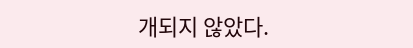개되지 않았다.